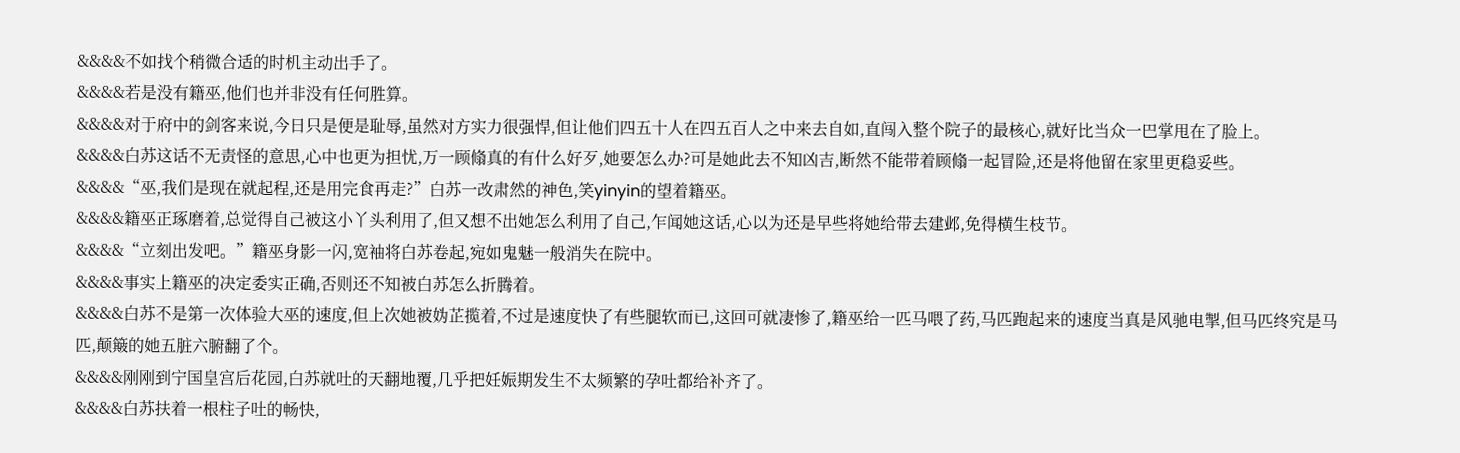&&&&不如找个稍微合适的时机主动出手了。
&&&&若是没有籍巫,他们也并非没有任何胜算。
&&&&对于府中的剑客来说,今日只是便是耻辱,虽然对方实力很强悍,但让他们四五十人在四五百人之中来去自如,直闯入整个院子的最核心,就好比当众一巴掌甩在了脸上。
&&&&白苏这话不无责怪的意思,心中也更为担忧,万一顾翛真的有什么好歹,她要怎么办?可是她此去不知凶吉,断然不能带着顾翛一起冒险,还是将他留在家里更稳妥些。
&&&&“巫,我们是现在就起程,还是用完食再走?”白苏一改肃然的神色,笑yinyin的望着籍巫。
&&&&籍巫正琢磨着,总觉得自己被这小丫头利用了,但又想不出她怎么利用了自己,乍闻她这话,心以为还是早些将她给带去建邺,免得横生枝节。
&&&&“立刻出发吧。”籍巫身影一闪,宽袖将白苏卷起,宛如鬼魅一般消失在院中。
&&&&事实上籍巫的决定委实正确,否则还不知被白苏怎么折腾着。
&&&&白苏不是第一次体验大巫的速度,但上次她被妫芷揽着,不过是速度快了有些腿软而已,这回可就凄惨了,籍巫给一匹马喂了药,马匹跑起来的速度当真是风驰电掣,但马匹终究是马匹,颠簸的她五脏六腑翻了个。
&&&&刚刚到宁国皇宫后花园,白苏就吐的天翻地覆,几乎把妊娠期发生不太频繁的孕吐都给补齐了。
&&&&白苏扶着一根柱子吐的畅快,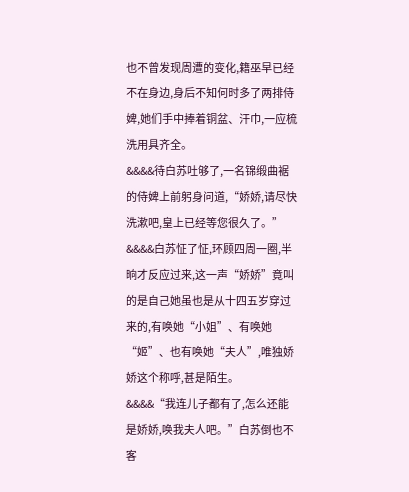也不曾发现周遭的变化,籍巫早已经不在身边,身后不知何时多了两排侍婢,她们手中捧着铜盆、汗巾,一应梳洗用具齐全。
&&&&待白苏吐够了,一名锦缎曲裾的侍婢上前躬身问道,“娇娇,请尽快洗漱吧,皇上已经等您很久了。”
&&&&白苏怔了怔,环顾四周一圈,半晌才反应过来,这一声“娇娇”竟叫的是自己她虽也是从十四五岁穿过来的,有唤她“小姐”、有唤她“姬”、也有唤她“夫人”,唯独娇娇这个称呼,甚是陌生。
&&&&“我连儿子都有了,怎么还能是娇娇,唤我夫人吧。”白苏倒也不客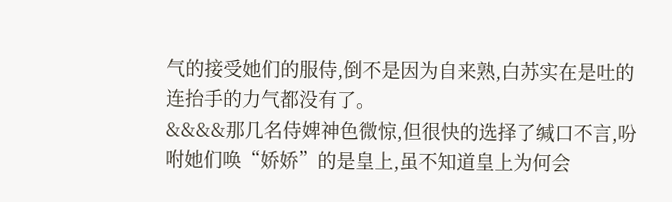气的接受她们的服侍,倒不是因为自来熟,白苏实在是吐的连抬手的力气都没有了。
&&&&那几名侍婢神色微惊,但很快的选择了缄口不言,吩咐她们唤“娇娇”的是皇上,虽不知道皇上为何会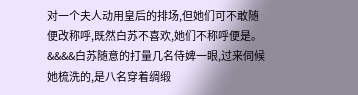对一个夫人动用皇后的排场,但她们可不敢随便改称呼,既然白苏不喜欢,她们不称呼便是。
&&&&白苏随意的打量几名侍婢一眼,过来伺候她梳洗的,是八名穿着绸缎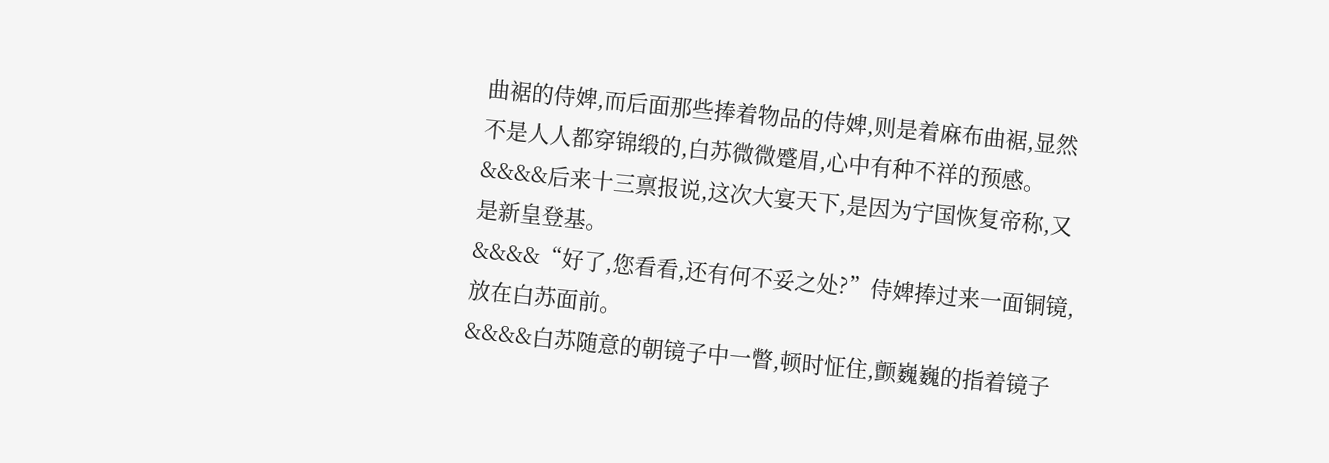曲裾的侍婢,而后面那些捧着物品的侍婢,则是着麻布曲裾,显然不是人人都穿锦缎的,白苏微微蹙眉,心中有种不祥的预感。
&&&&后来十三禀报说,这次大宴天下,是因为宁国恢复帝称,又是新皇登基。
&&&&“好了,您看看,还有何不妥之处?”侍婢捧过来一面铜镜,放在白苏面前。
&&&&白苏随意的朝镜子中一瞥,顿时怔住,颤巍巍的指着镜子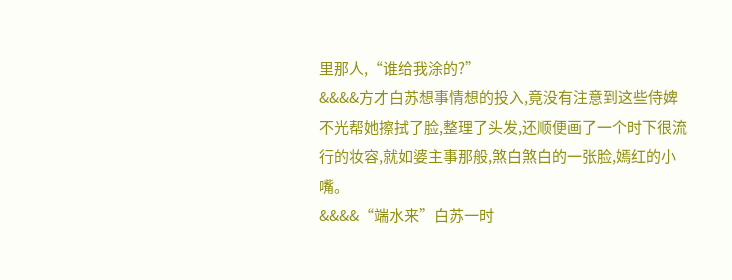里那人,“谁给我涂的?”
&&&&方才白苏想事情想的投入,竟没有注意到这些侍婢不光帮她擦拭了脸,整理了头发,还顺便画了一个时下很流行的妆容,就如婆主事那般,煞白煞白的一张脸,嫣红的小嘴。
&&&&“端水来”白苏一时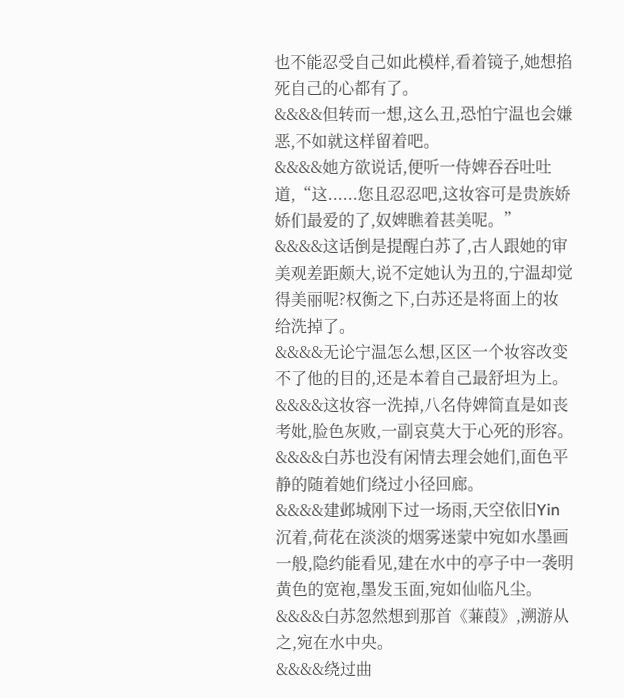也不能忍受自己如此模样,看着镜子,她想掐死自己的心都有了。
&&&&但转而一想,这么丑,恐怕宁温也会嫌恶,不如就这样留着吧。
&&&&她方欲说话,便听一侍婢吞吞吐吐道,“这......您且忍忍吧,这妆容可是贵族娇娇们最爱的了,奴婢瞧着甚美呢。”
&&&&这话倒是提醒白苏了,古人跟她的审美观差距颇大,说不定她认为丑的,宁温却觉得美丽呢?权衡之下,白苏还是将面上的妆给洗掉了。
&&&&无论宁温怎么想,区区一个妆容改变不了他的目的,还是本着自己最舒坦为上。
&&&&这妆容一洗掉,八名侍婢简直是如丧考妣,脸色灰败,一副哀莫大于心死的形容。
&&&&白苏也没有闲情去理会她们,面色平静的随着她们绕过小径回廊。
&&&&建邺城刚下过一场雨,天空依旧Yin沉着,荷花在淡淡的烟雾迷蒙中宛如水墨画一般,隐约能看见,建在水中的亭子中一袭明黄色的宽袍,墨发玉面,宛如仙临凡尘。
&&&&白苏忽然想到那首《蒹葭》,溯游从之,宛在水中央。
&&&&绕过曲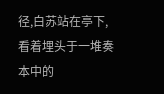径,白苏站在亭下,看着埋头于一堆奏本中的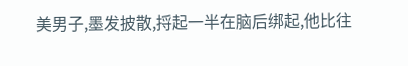美男子,墨发披散,捋起一半在脑后绑起,他比往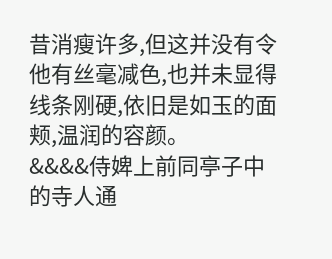昔消瘦许多,但这并没有令他有丝毫减色,也并未显得线条刚硬,依旧是如玉的面颊,温润的容颜。
&&&&侍婢上前同亭子中的寺人通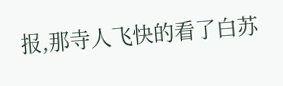报,那寺人飞快的看了白苏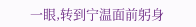一眼,转到宁温面前躬身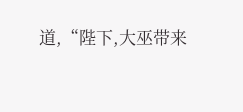道,“陛下,大巫带来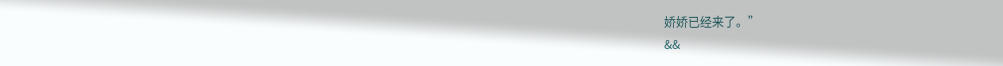娇娇已经来了。”
&&